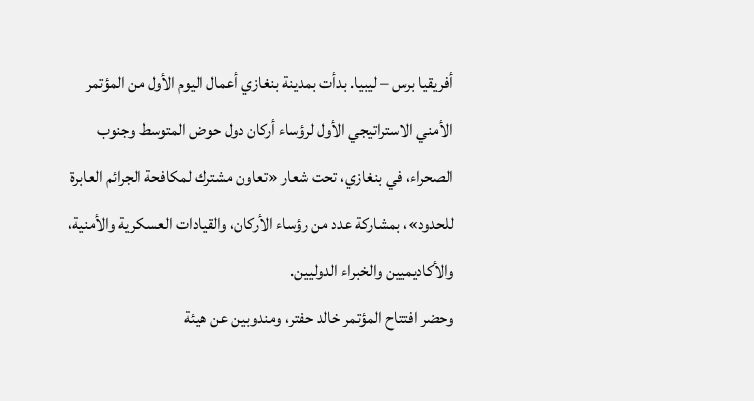أفريقيا برس – ليبيا. بدأت بمدينة بنغازي أعمال اليوم الأول من المؤتمر الأمني الاستراتيجي الأول لرؤساء أركان دول حوض المتوسط وجنوب الصحراء، في بنغازي، تحت شعار «تعاون مشترك لمكافحة الجرائم العابرة للحدود»، بمشاركة عدد من رؤساء الأركان، والقيادات العسكرية والأمنية، والأكاديميين والخبراء الدوليين.
وحضر افتتاح المؤتمر خالد حفتر، ومندوبين عن هيئة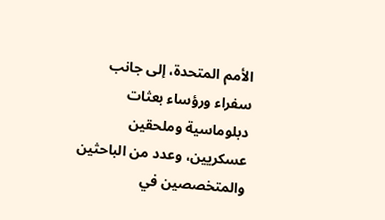الأمم المتحدة، إلى جانب سفراء ورؤساء بعثات دبلوماسية وملحقين عسكريين، وعدد من الباحثين والمتخصصين في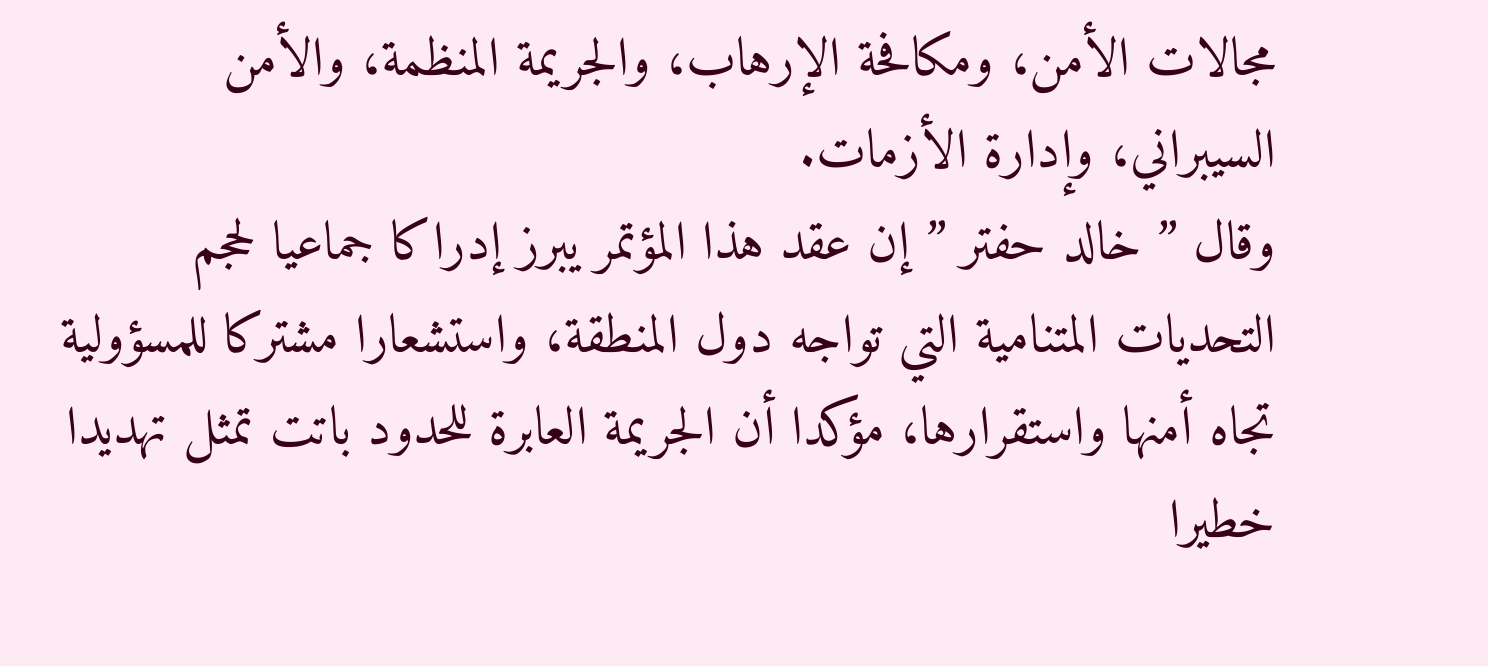مجالات الأمن، ومكافحة الإرهاب، والجريمة المنظمة، والأمن السيبراني، وإدارة الأزمات.
وقال ” خالد حفتر ” إن عقد هذا المؤتمر يبرز إدراكا جماعيا لحجم التحديات المتنامية التي تواجه دول المنطقة، واستشعارا مشتركا للمسؤولية تجاه أمنها واستقرارها، مؤكدا أن الجريمة العابرة للحدود باتت تمثل تهديدا خطيرا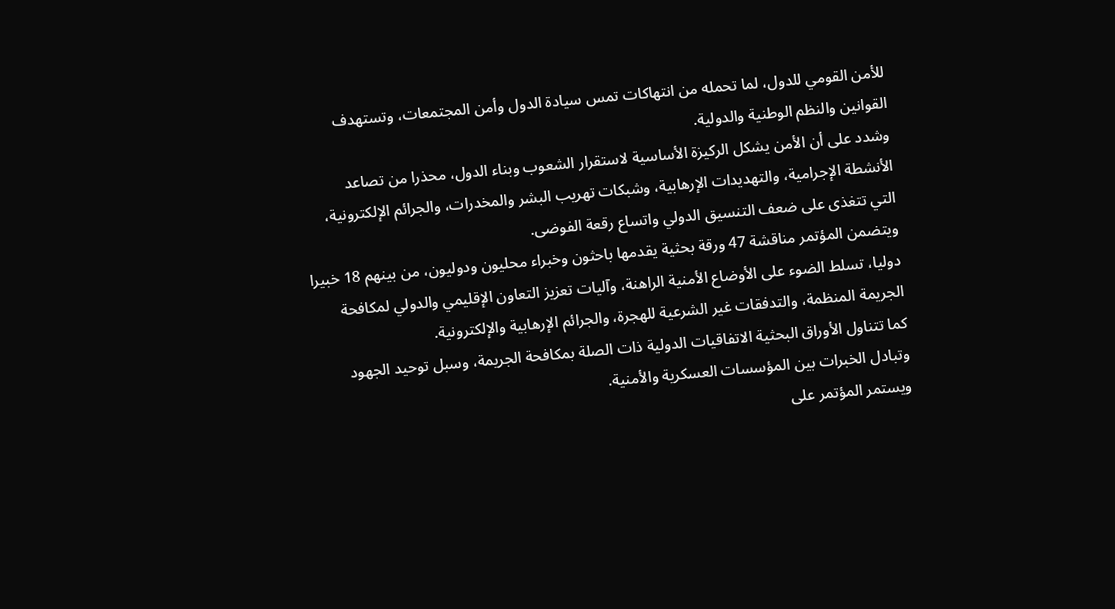للأمن القومي للدول، لما تحمله من انتهاكات تمس سيادة الدول وأمن المجتمعات، وتستهدف القوانين والنظم الوطنية والدولية.
وشدد على أن الأمن يشكل الركيزة الأساسية لاستقرار الشعوب وبناء الدول، محذرا من تصاعد الأنشطة الإجرامية، والتهديدات الإرهابية، وشبكات تهريب البشر والمخدرات، والجرائم الإلكترونية، التي تتغذى على ضعف التنسيق الدولي واتساع رقعة الفوضى.
ويتضمن المؤتمر مناقشة 47 ورقة بحثية يقدمها باحثون وخبراء محليون ودوليون، من بينهم 18 خبيرا دوليا، تسلط الضوء على الأوضاع الأمنية الراهنة، وآليات تعزيز التعاون الإقليمي والدولي لمكافحة الجريمة المنظمة، والتدفقات غير الشرعية للهجرة، والجرائم الإرهابية والإلكترونية.
كما تتناول الأوراق البحثية الاتفاقيات الدولية ذات الصلة بمكافحة الجريمة، وسبل توحيد الجهود وتبادل الخبرات بين المؤسسات العسكرية والأمنية.
ويستمر المؤتمر على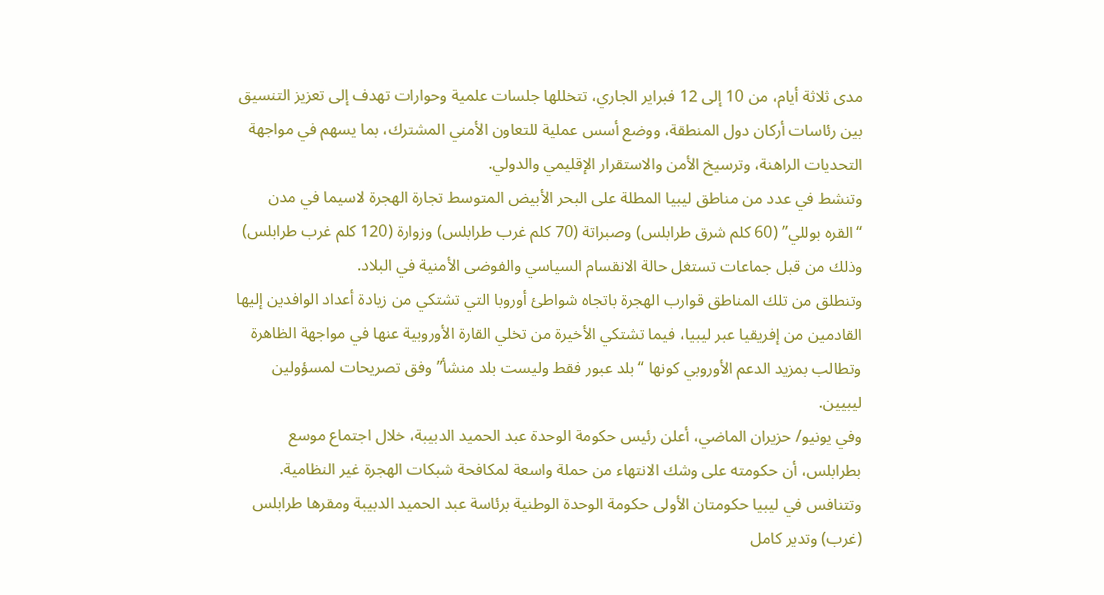مدى ثلاثة أيام، من 10 إلى 12 فبراير الجاري، تتخللها جلسات علمية وحوارات تهدف إلى تعزيز التنسيق بين رئاسات أركان دول المنطقة، ووضع أسس عملية للتعاون الأمني المشترك، بما يسهم في مواجهة التحديات الراهنة، وترسيخ الأمن والاستقرار الإقليمي والدولي.
وتنشط في عدد من مناطق ليبيا المطلة على البحر الأبيض المتوسط تجارة الهجرة لاسيما في مدن “القره بوللي” (60 كلم شرق طرابلس) وصبراتة (70 كلم غرب طرابلس) وزوارة (120 كلم غرب طرابلس) وذلك من قبل جماعات تستغل حالة الانقسام السياسي والفوضى الأمنية في البلاد.
وتنطلق من تلك المناطق قوارب الهجرة باتجاه شواطئ أوروبا التي تشتكي من زيادة أعداد الوافدين إليها القادمين من إفريقيا عبر ليبيا، فيما تشتكي الأخيرة من تخلي القارة الأوروبية عنها في مواجهة الظاهرة وتطالب بمزيد الدعم الأوروبي كونها “بلد عبور فقط وليست بلد منشأ” وفق تصريحات لمسؤولين ليبيين.
وفي يونيو/ حزيران الماضي، أعلن رئيس حكومة الوحدة عبد الحميد الدبيبة، خلال اجتماع موسع بطرابلس، أن حكومته على وشك الانتهاء من حملة واسعة لمكافحة شبكات الهجرة غير النظامية.
وتتنافس في ليبيا حكومتان الأولى حكومة الوحدة الوطنية برئاسة عبد الحميد الدبيبة ومقرها طرابلس (غرب) وتدير كامل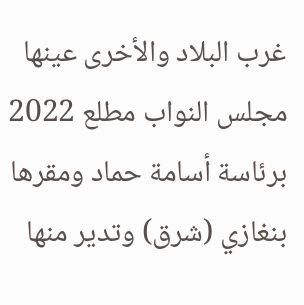غرب البلاد والأخرى عينها مجلس النواب مطلع 2022 برئاسة أسامة حماد ومقرها بنغازي (شرق) وتدير منها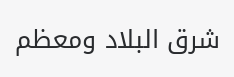شرق البلاد ومعظم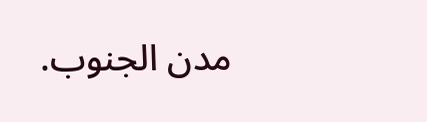مدن الجنوب.